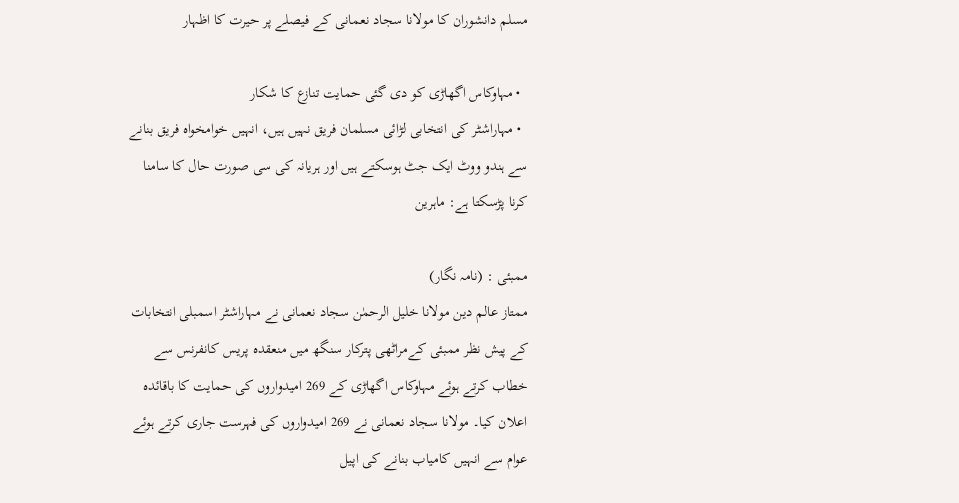مسلم دانشوران کا مولانا سجاد نعمانی کے فیصلے پر حیرت کا اظہار

  • مہاوکاس اگھاڑی کو دی گئی حمایت تنازع کا شکار
  • مہاراشٹر کی انتخابی لڑائی مسلمان فریق نہیں ہیں، انہیں خوامخواہ فریق بنانے سے ہندو ووٹ ایک جٹ ہوسکتے ہیں اور ہریانہ کی سی صورت حال کا سامنا کرنا پڑسکتا ہے: ماہرین

ممبئی : (نامہ نگار)
ممتاز عالم دین مولانا خلیل الرحمٰن سجاد نعمانی نے مہاراشٹر اسمبلی انتخابات کے پیش نظر ممبئی کےمراٹھی پترکار سنگھ میں منعقدہ پریس کانفرنس سے خطاب کرتے ہوئے مہاوکاس اگھاڑی کے 269 امیدواروں کی حمایت کا باقائدہ اعلان کیا۔ مولانا سجاد نعمانی نے 269 امیدواروں کی فہرست جاری کرتے ہوئے عوام سے انہیں کامیاب بنانے کی اپیل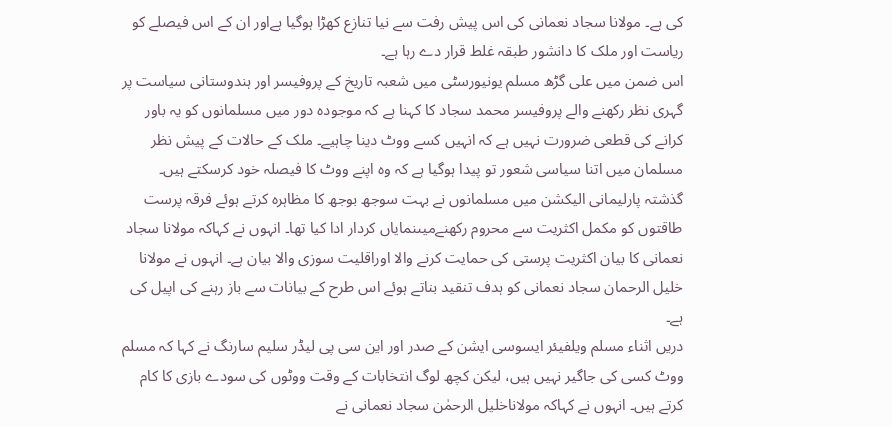کی ہے۔ مولانا سجاد نعمانی کی اس پیش رفت سے نیا تنازع کھڑا ہوگیا ہےاور ان کے اس فیصلے کو ریاست اور ملک کا دانشور طبقہ غلط قرار دے رہا ہے۔
اس ضمن میں علی گڑھ مسلم یونیورسٹی میں شعبہ تاریخ کے پروفیسر اور ہندوستانی سیاست پر گہری نظر رکھنے والے پروفیسر محمد سجاد کا کہنا ہے کہ موجودہ دور میں مسلمانوں کو یہ باور کرانے کی قطعی ضرورت نہیں ہے کہ انہیں کسے ووٹ دینا چاہیے۔ ملک کے حالات کے پیش نظر مسلمان میں اتنا سیاسی شعور تو پیدا ہوگیا ہے کہ وہ اپنے ووٹ کا فیصلہ خود کرسکتے ہیں۔ گذشتہ پارلیمانی الیکشن میں مسلمانوں نے بہت سوجھ بوجھ کا مظاہرہ کرتے ہوئے فرقہ پرست طاقتوں کو مکمل اکثریت سے محروم رکھنےمیںنمایاں کردار ادا کیا تھا۔ انہوں نے کہاکہ مولانا سجاد نعمانی کا بیان اکثریت پرستی کی حمایت کرنے والا اوراقلیت سوزی والا بیان ہے۔ انہوں نے مولانا خلیل الرحمان سجاد نعمانی کو ہدف تنقید بناتے ہوئے اس طرح کے بیانات سے باز رہنے کی اپیل کی ہے۔
دریں اثناء مسلم ویلفیئر ایسوسی ایشن کے صدر اور این سی پی لیڈر سلیم سارنگ نے کہا کہ مسلم ووٹ کسی کی جاگیر نہیں ہیں، لیکن کچھ لوگ انتخابات کے وقت ووٹوں کی سودے بازی کا کام کرتے ہیں۔ انہوں نے کہاکہ مولاناخلیل الرحمٰن سجاد نعمانی نے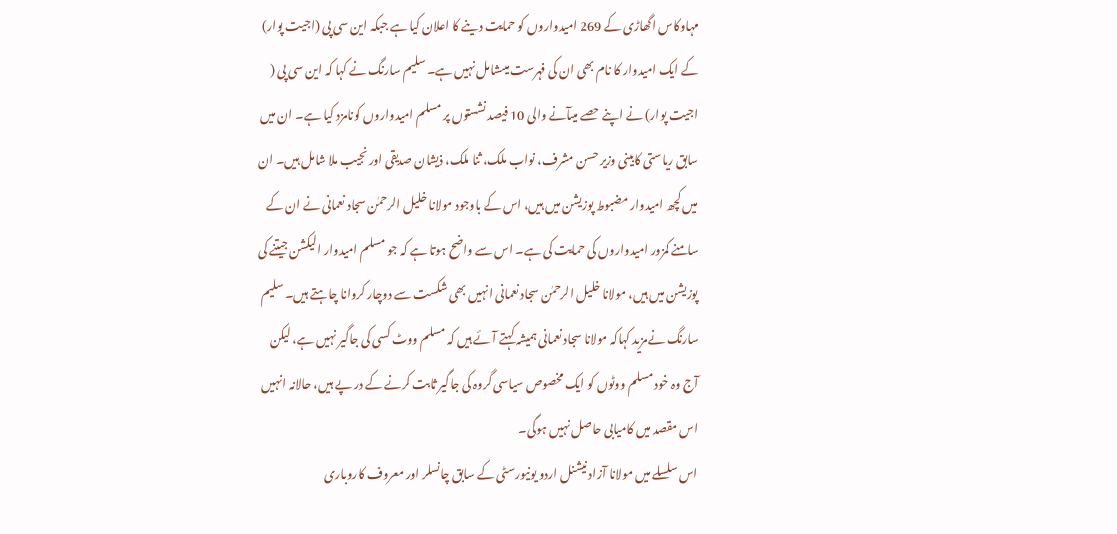مہاوکاس اگھاڑی کے 269 امیدواروں کو حمایت دینے کا اعلان کیا ہے جبکہ این سی پی (اجیت پوار) کے ایک امیدوار کا نام بھی ان کی فہرست میںشامل نہیں ہے۔ سلیم سارنگ نے کہا کہ این سی پی ( اجیت پوار) نے اپنے حصے میںآنے والی 10 فیصد نشستوں پر مسلم امیدواروں کونامزد کیا ہے۔ ان میں سابق ریاستی کابینی وزیر حسن مشرف، نواب ملک، ثنا ملک، ذیشان صدیقی اور نجیب ملا شامل ہیں۔ ان میں کچھ امیدوار مضبوط پوزیشن میں ہیں، اس کے باوجود مولانا خلیل الرحمٰن سجاد نعمانی نے ان کے سامنے کمزور امیدواروں کی حمایت کی ہے۔ اس سے واضح ہوتا ہے کہ جو مسلم امیدوار الیکشن جیتنے کی پوزیشن میں ہیں، مولانا خلیل الرحمٰن سجاد نعمانی انہیں بھی شکست سے دوچار کروانا چاہتے ہیں۔ سلیم سارنگ نےمزید کہاکہ مولانا سجاد نعمانی ہمیشہ کہتے آئے ہیں کہ مسلم ووٹ کسی کی جاگیر نہیں ہے، لیکن آج وہ خود مسلم ووٹوں کو ایک مخصوص سیاسی گروہ کی جاگیر ثابت کرنے کے در پے ہیں، حالانہ انہیں اس مقصد میں کامیابی حاصل نہیں ہوگی۔
اس سلسلے میں مولانا آزاد نیشنل اردو یونیورسٹی کے سابق چانسلر اور معروف کاروباری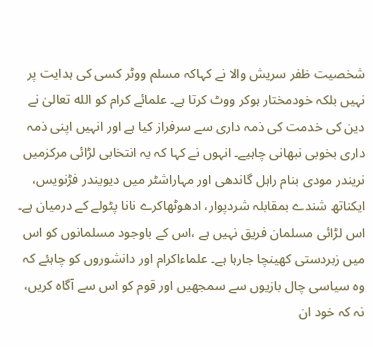شخصیت ظفر سریش والا نے کہاکہ مسلم ووٹر کسی کی ہدایت پر نہیں بلکہ خودمختار ہوکر ووٹ کرتا ہے۔ علمائے کرام کو الله تعالیٰ نے دین کی خدمت کی ذمہ داری سے سرفراز کیا ہے اور انہیں اپنی ذمہ داری بخوبی نبھانی چاہیے۔ انہوں نے کہا کہ یہ انتخابی لڑائی مرکزمیں نریندر مودی بنام راہل گاندھی اور مہاراشٹر میں دیویندر فڑنویس، ایکناتھ شندے بمقابلہ شردپوار، ادھوٹھاکرے نانا پٹولے کے درمیان ہے۔ اس لڑائی مسلمان فریق نہیں ہے ،اس کے باوجود مسلمانوں کو اس میں زبردستی کھینچا جارہا ہے۔ علماءاکرام اور دانشوروں کو چاہئے کہ وہ سیاسی چال بازیوں سے سمجھیں اور قوم کو اس سے آگاہ کریں، نہ کہ خود ان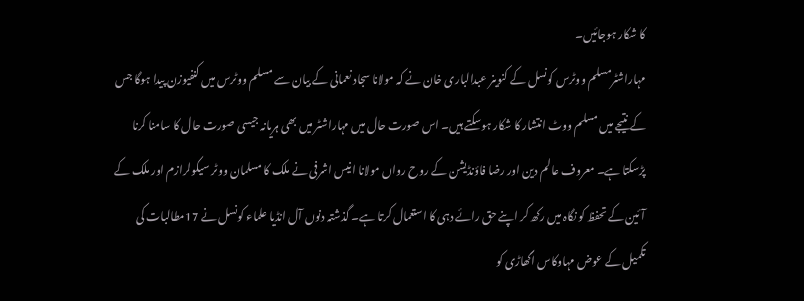کا شکار ہوجائیں۔
مہاراشٹرمسلم ووٹرس کونسل کے کنوینر عبدالباری خان نے کہ مولانا سجاد نعمانی کے بیان سے مسلم ووٹرس میں کنفیوزن پیدا ہوگا جس کے نتیجے میں مسلم ووٹ انتشار کا شکار ہوسکتے ہیں۔ اس صورت حال میں مہاراشٹر میں بھی ہریانہ جیسی صورت حال کا سامنا کرنا پڑسکتا ہے۔ معروف عالم دین اور رضا فاؤنڈیشن کے روح رواں مولانا انیس اشرفی نے ملک کا مسلمان ووٹر سیکولرازم اور ملک کے آئین کے تحفظ کو نگاہ میں رکھ کر اپنے حق رائے دہی کا استعمال کرتا ہے۔ گذشتہ دنوں آل انڈیا علماء کونسل نے 17مطالبات کی تکمیل کے عوض مہاوکاس اگھاڑی کو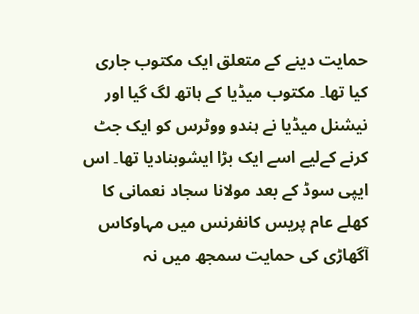حمایت دینے کے متعلق ایک مکتوب جاری کیا تھا۔ مکتوب میڈیا کے ہاتھ لگ گیا اور نیشنل میڈیا نے ہندو ووٹرس کو ایک جٹ کرنے کےلیے اسے ایک بڑا ایشوبنادیا تھا۔ اس ایپی سوڈ کے بعد مولانا سجاد نعمانی کا کھلے عام پریس کانفرنس میں مہاوکاس آگھاڑی کی حمایت سمجھ میں نہ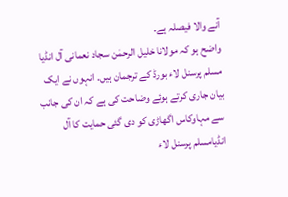آنے والا فیصلہ ہے۔
واضح ہو کہ مولانا خلیل الرحمٰن سجاد نعمانی آل انڈیا مسلم پرسنل لاء بورڈ کے ترجمان ہیں۔ انہوں نے ایک بیان جاری کرتے ہوئے وضاحت کی ہے کہ ان کی جانب سے مہاوکاس اگھاڑی کو دی گئی حمایت کا آل انڈیامسلم پرسنل لاء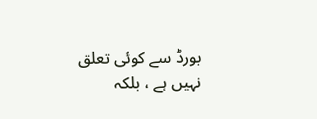بورڈ سے کوئی تعلق نہیں ہے ، بلکہ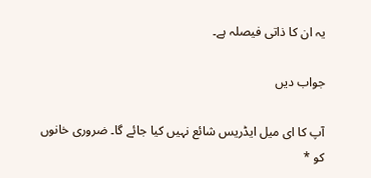یہ ان کا ذاتی فیصلہ ہے۔

جواب دیں

آپ کا ای میل ایڈریس شائع نہیں کیا جائے گا۔ ضروری خانوں کو *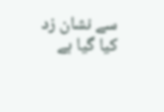سے نشان زد کیا گیا ہے